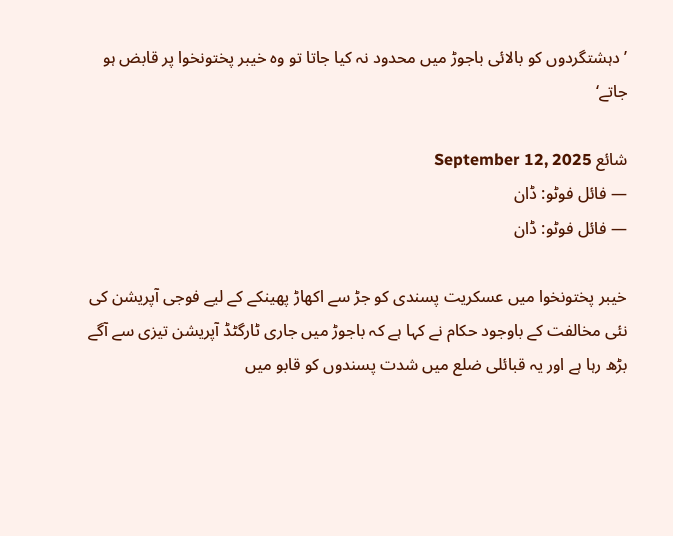’دہشتگردوں کو بالائی باجوڑ میں محدود نہ کیا جاتا تو وہ خیبر پختونخوا پر قابض ہو جاتے‘

شائع September 12, 2025
— فائل فوٹو: ڈان
— فائل فوٹو: ڈان

خیبر پختونخوا میں عسکریت پسندی کو جڑ سے اکھاڑ پھینکے کے لیے فوجی آپریشن کی نئی مخالفت کے باوجود حکام نے کہا ہے کہ باجوڑ میں جاری ٹارگٹڈ آپریشن تیزی سے آگے بڑھ رہا ہے اور یہ قبائلی ضلع میں شدت پسندوں کو قابو میں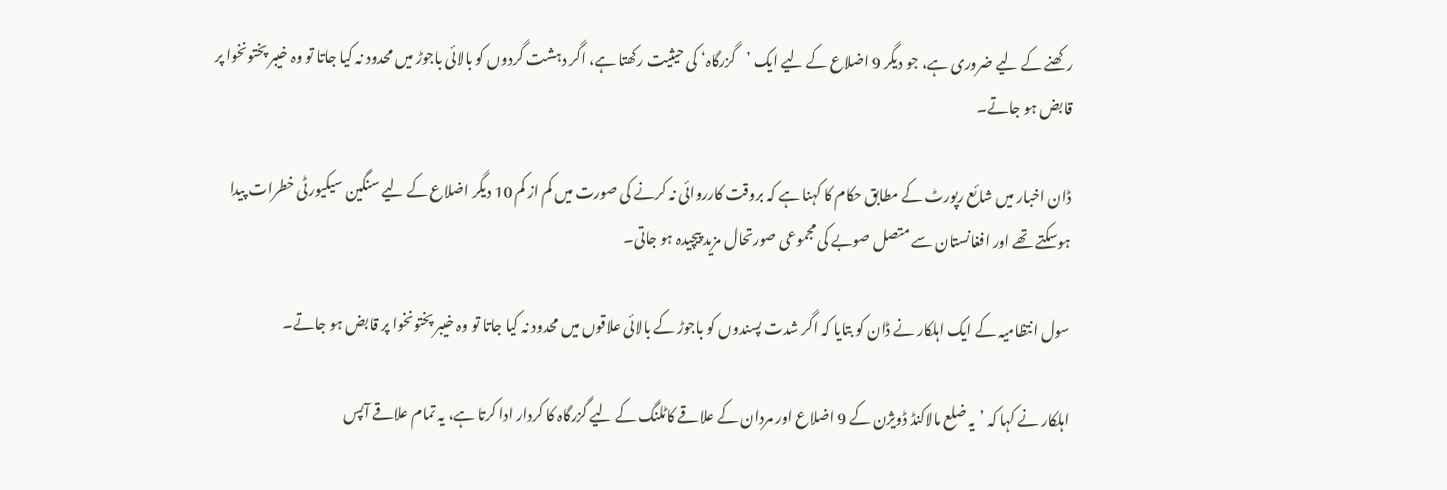رکھنے کے لیے ضروری ہے، جو دیگر 9 اضلاع کے لیے ایک ’گزرگاہ‘ کی حیثیت رکھتا ہے، اگر دہشت گردوں کو بالائی باجوڑ میں محدود نہ کیا جاتا تو وہ خیبر پختونخوا پر قابض ہو جاتے۔

ڈان اخبار میں شائع رپورٹ کے مطابق حکام کا کہنا ہے کہ بروقت کارروائی نہ کرنے کی صورت میں کم از کم 10 دیگر اضلاع کے لیے سنگین سیکیورٹی خطرات پیدا ہوسکتے تھے اور افغانستان سے متصل صوبے کی مجموعی صورتحال مزید پیچیدہ ہو جاتی۔

سول انتظامیہ کے ایک اہلکار نے ڈان کو بتایا کہ اگر شدت پسندوں کو باجوڑ کے بالائی علاقوں میں محدود نہ کیا جاتا تو وہ خیبر پختونخوا پر قابض ہو جاتے۔

اہلکار نے کہا کہ ’یہ ضلع مالاکنڈ ڈویژن کے 9 اضلاع اور مردان کے علاقے کاٹلنگ کے لیے گزرگاہ کا کردار ادا کرتا ہے، یہ تمام علاقے آپس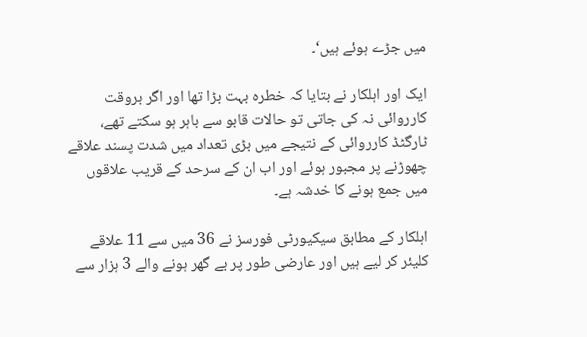میں جڑے ہوئے ہیں‘۔

ایک اور اہلکار نے بتایا کہ خطرہ بہت بڑا تھا اور اگر بروقت کارروائی نہ کی جاتی تو حالات قابو سے باہر ہو سکتے تھے، ٹارگٹڈ کارروائی کے نتیجے میں بڑی تعداد میں شدت پسند علاقے چھوڑنے پر مجبور ہوئے اور اب ان کے سرحد کے قریب علاقوں میں جمع ہونے کا خدشہ ہے۔

اہلکار کے مطابق سیکیورٹی فورسز نے 36 میں سے 11 علاقے کلیئر کر لیے ہیں اور عارضی طور پر بے گھر ہونے والے 3 ہزار سے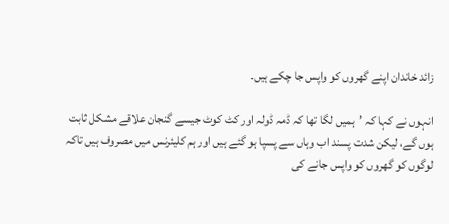زائد خاندان اپنے گھروں کو واپس جا چکے ہیں۔

انہوں نے کہا کہ ’ہمیں لگا تھا کہ ڈمہ ڈولہ اور کٹ کوٹ جیسے گنجان علاقے مشکل ثابت ہوں گے، لیکن شدت پسند اب وہاں سے پسپا ہو گئے ہیں اور ہم کلیئرنس میں مصروف ہیں تاکہ لوگوں کو گھروں کو واپس جانے کی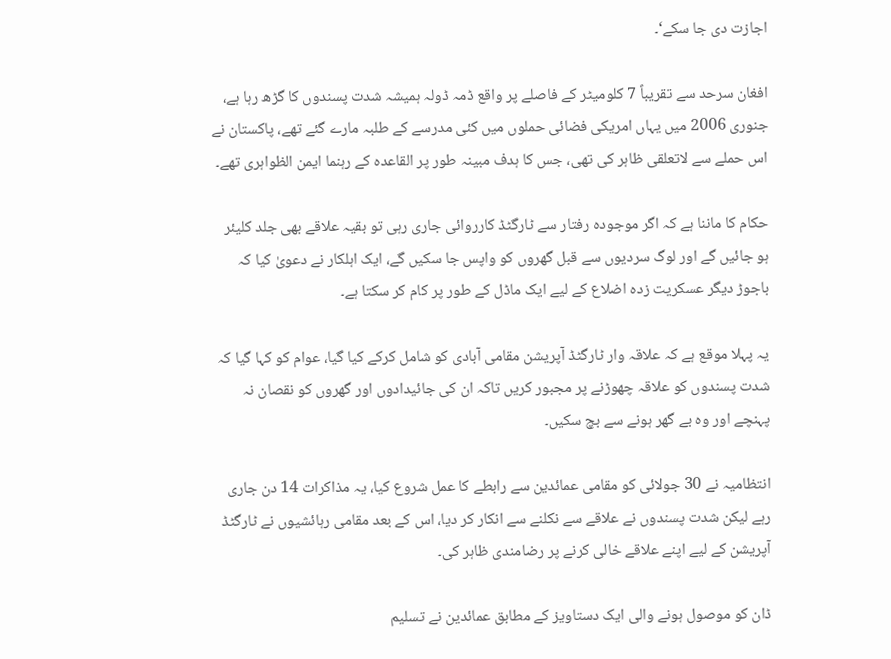اجازت دی جا سکے‘۔

افغان سرحد سے تقریباً 7 کلومیٹر کے فاصلے پر واقع ڈمہ ڈولہ ہمیشہ شدت پسندوں کا گڑھ رہا ہے، جنوری 2006 میں یہاں امریکی فضائی حملوں میں کئی مدرسے کے طلبہ مارے گئے تھے، پاکستان نے اس حملے سے لاتعلقی ظاہر کی تھی، جس کا ہدف مبینہ طور پر القاعدہ کے رہنما ایمن الظواہری تھے۔

حکام کا ماننا ہے کہ اگر موجودہ رفتار سے ٹارگٹڈ کارروائی جاری رہی تو بقیہ علاقے بھی جلد کلیئر ہو جائیں گے اور لوگ سردیوں سے قبل گھروں کو واپس جا سکیں گے، ایک اہلکار نے دعویٰ کیا کہ باجوڑ دیگر عسکریت زدہ اضلاع کے لیے ایک ماڈل کے طور پر کام کر سکتا ہے۔

یہ پہلا موقع ہے کہ علاقہ وار ٹارگٹڈ آپریشن مقامی آبادی کو شامل کرکے کیا گیا، عوام کو کہا گیا کہ شدت پسندوں کو علاقہ چھوڑنے پر مجبور کریں تاکہ ان کی جائیدادوں اور گھروں کو نقصان نہ پہنچے اور وہ بے گھر ہونے سے بچ سکیں۔

انتظامیہ نے 30 جولائی کو مقامی عمائدین سے رابطے کا عمل شروع کیا، یہ مذاکرات 14 دن جاری رہے لیکن شدت پسندوں نے علاقے سے نکلنے سے انکار کر دیا، اس کے بعد مقامی رہائشیوں نے ٹارگٹڈ آپریشن کے لیے اپنے علاقے خالی کرنے پر رضامندی ظاہر کی۔

ڈان کو موصول ہونے والی ایک دستاویز کے مطابق عمائدین نے تسلیم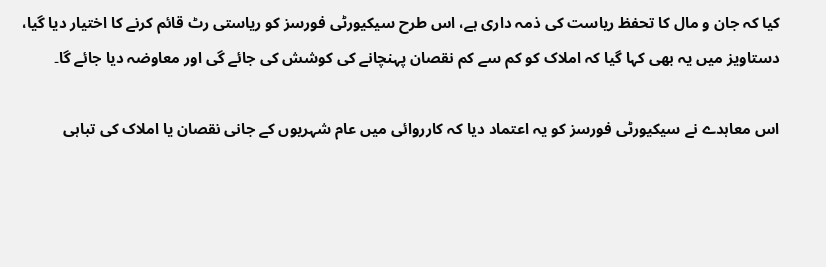کیا کہ جان و مال کا تحفظ ریاست کی ذمہ داری ہے، اس طرح سیکیورٹی فورسز کو ریاستی رٹ قائم کرنے کا اختیار دیا گیا، دستاویز میں یہ بھی کہا گیا کہ املاک کو کم سے کم نقصان پہنچانے کی کوشش کی جائے گی اور معاوضہ دیا جائے گا۔

اس معاہدے نے سیکیورٹی فورسز کو یہ اعتماد دیا کہ کارروائی میں عام شہریوں کے جانی نقصان یا املاک کی تباہی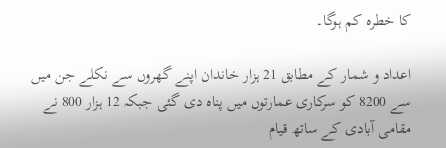کا خطرہ کم ہوگا۔

اعداد و شمار کے مطابق 21 ہزار خاندان اپنے گھروں سے نکلے جن میں سے 8200 کو سرکاری عمارتوں میں پناہ دی گئی جبکہ 12 ہزار 800 نے مقامی آبادی کے ساتھ قیام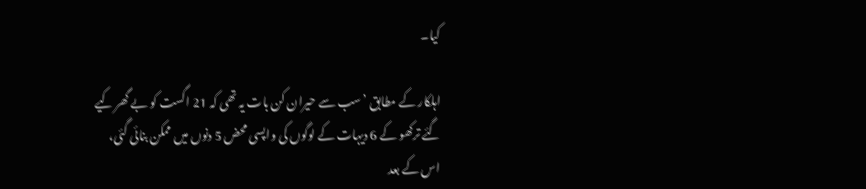کیا۔

اہلکار کے مطابق ’سب سے حیران کن بات یہ تھی کہ 21 اگست کو بے گھر کیے گئے ترکھو کے 6 دیہات کے لوگوں کی واپسی محض 5 دنوں میں ممکن بنائی گئی، اس کے بعد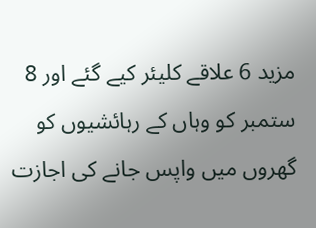مزید 6 علاقے کلیئر کیے گئے اور 8 ستمبر کو وہاں کے رہائشیوں کو گھروں میں واپس جانے کی اجازت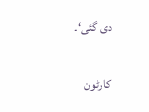دی گئی‘۔

کارٹون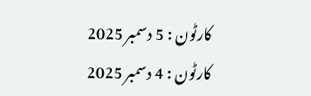کارٹون : 5 دسمبر 2025
کارٹون : 4 دسمبر 2025